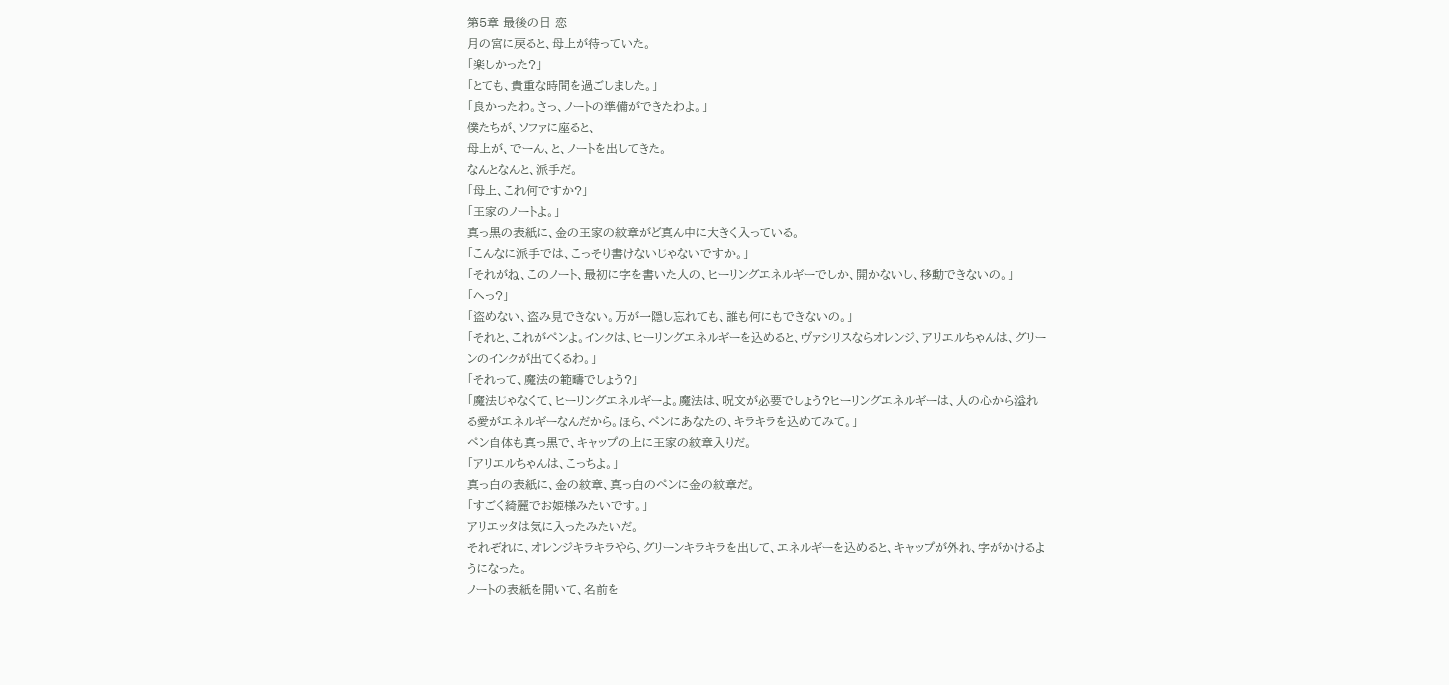第5章 最後の日 恋
月の宮に戻ると、母上が待っていた。
「楽しかった?」
「とても、貴重な時間を過ごしました。」
「良かったわ。さっ、ノートの準備ができたわよ。」
僕たちが、ソファに座ると、
母上が、でーん、と、ノートを出してきた。
なんとなんと、派手だ。
「母上、これ何ですか?」
「王家のノートよ。」
真っ黒の表紙に、金の王家の紋章がど真ん中に大きく入っている。
「こんなに派手では、こっそり書けないじゃないですか。」
「それがね、このノート、最初に字を書いた人の、ヒーリングエネルギーでしか、開かないし、移動できないの。」
「へっ?」
「盗めない、盗み見できない。万が一隠し忘れても、誰も何にもできないの。」
「それと、これがペンよ。インクは、ヒーリングエネルギーを込めると、ヴァシリスならオレンジ、アリエルちゃんは、グリーンのインクが出てくるわ。」
「それって、魔法の範疇でしょう?」
「魔法じゃなくて、ヒーリングエネルギーよ。魔法は、呪文が必要でしょう?ヒーリングエネルギーは、人の心から溢れる愛がエネルギーなんだから。ほら、ペンにあなたの、キラキラを込めてみて。」
ペン自体も真っ黒で、キャップの上に王家の紋章入りだ。
「アリエルちゃんは、こっちよ。」
真っ白の表紙に、金の紋章、真っ白のペンに金の紋章だ。
「すごく綺麗でお姫様みたいです。」
アリエッタは気に入ったみたいだ。
それぞれに、オレンジキラキラやら、グリーンキラキラを出して、エネルギーを込めると、キャップが外れ、字がかけるようになった。
ノートの表紙を開いて、名前を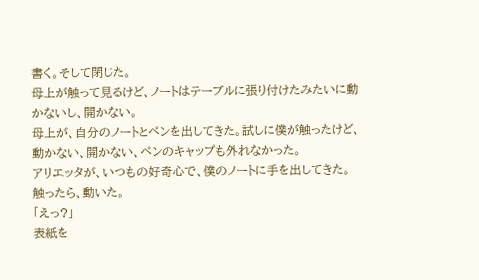書く。そして閉じた。
母上が触って見るけど、ノートはテーブルに張り付けたみたいに動かないし、開かない。
母上が、自分のノートとペンを出してきた。試しに僕が触ったけど、動かない、開かない、ペンのキャップも外れなかった。
アリエッタが、いつもの好奇心で、僕のノートに手を出してきた。
触ったら、動いた。
「えっ?」
表紙を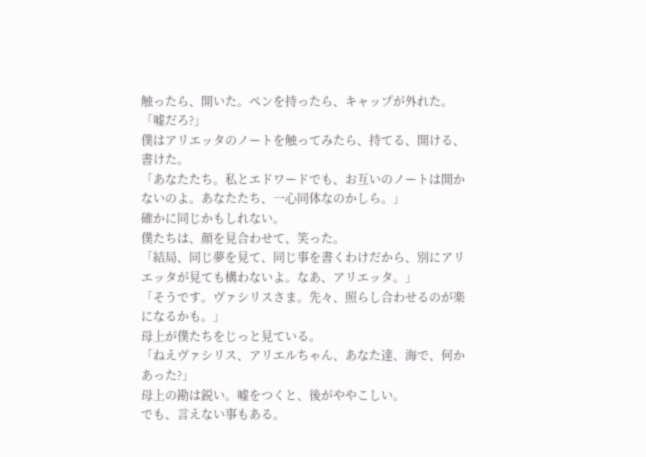触ったら、開いた。ペンを持ったら、キャップが外れた。
「嘘だろ?」
僕はアリエッタのノートを触ってみたら、持てる、開ける、書けた。
「あなたたち。私とエドワードでも、お互いのノートは開かないのよ。あなたたち、一心同体なのかしら。」
確かに同じかもしれない。
僕たちは、顔を見合わせて、笑った。
「結局、同じ夢を見て、同じ事を書くわけだから、別にアリエッタが見ても構わないよ。なあ、アリエッタ。」
「そうです。ヴァシリスさま。先々、照らし合わせるのが楽になるかも。」
母上が僕たちをじっと見ている。
「ねえヴァシリス、アリエルちゃん、あなた達、海で、何かあった?」
母上の勘は鋭い。嘘をつくと、後がややこしい。
でも、言えない事もある。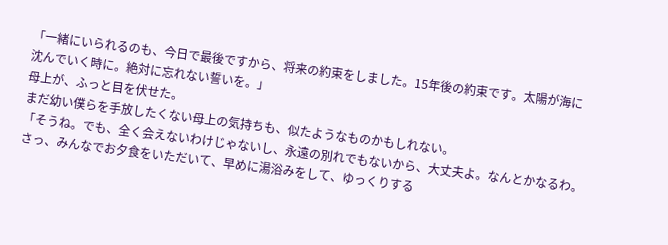「一緒にいられるのも、今日で最後ですから、将来の約束をしました。15年後の約束です。太陽が海に沈んでいく時に。絶対に忘れない誓いを。」
母上が、ふっと目を伏せた。
まだ幼い僕らを手放したくない母上の気持ちも、似たようなものかもしれない。
「そうね。でも、全く会えないわけじゃないし、永遠の別れでもないから、大丈夫よ。なんとかなるわ。さっ、みんなでお夕食をいただいて、早めに湯浴みをして、ゆっくりする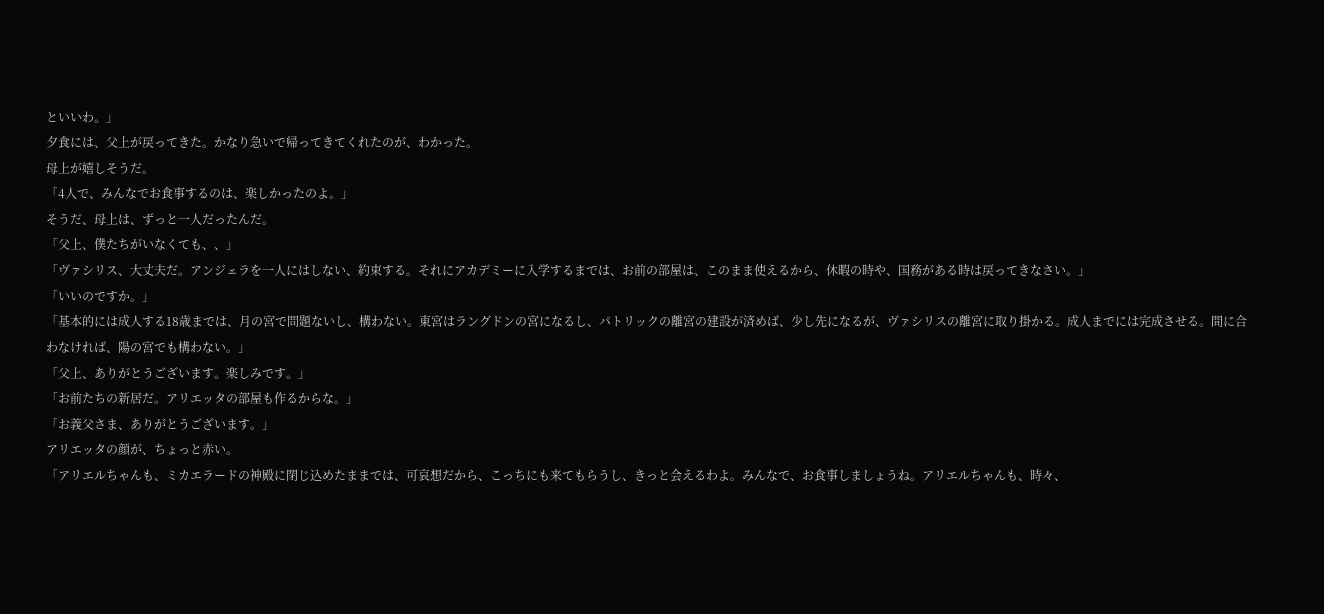といいわ。」
夕食には、父上が戻ってきた。かなり急いで帰ってきてくれたのが、わかった。
母上が嬉しそうだ。
「4人で、みんなでお食事するのは、楽しかったのよ。」
そうだ、母上は、ずっと一人だったんだ。
「父上、僕たちがいなくても、、」
「ヴァシリス、大丈夫だ。アンジェラを一人にはしない、約束する。それにアカデミーに入学するまでは、お前の部屋は、このまま使えるから、休暇の時や、国務がある時は戻ってきなさい。」
「いいのですか。」
「基本的には成人する18歳までは、月の宮で問題ないし、構わない。東宮はラングドンの宮になるし、パトリックの離宮の建設が済めば、少し先になるが、ヴァシリスの離宮に取り掛かる。成人までには完成させる。間に合わなければ、陽の宮でも構わない。」
「父上、ありがとうございます。楽しみです。」
「お前たちの新居だ。アリエッタの部屋も作るからな。」
「お義父さま、ありがとうございます。」
アリエッタの顔が、ちょっと赤い。
「アリエルちゃんも、ミカエラードの神殿に閉じ込めたままでは、可哀想だから、こっちにも来てもらうし、きっと会えるわよ。みんなで、お食事しましょうね。アリエルちゃんも、時々、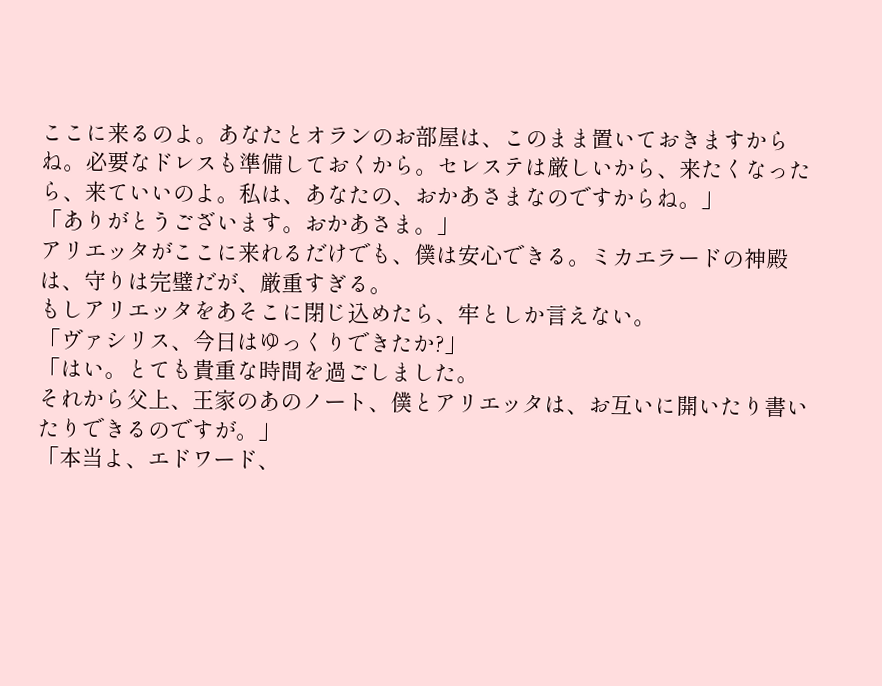ここに来るのよ。あなたとオランのお部屋は、このまま置いておきますからね。必要なドレスも準備しておくから。セレステは厳しいから、来たくなったら、来ていいのよ。私は、あなたの、おかあさまなのですからね。」
「ありがとうございます。おかあさま。」
アリエッタがここに来れるだけでも、僕は安心できる。ミカエラードの神殿は、守りは完璧だが、厳重すぎる。
もしアリエッタをあそこに閉じ込めたら、牢としか言えない。
「ヴァシリス、今日はゆっくりできたか?」
「はい。とても貴重な時間を過ごしました。
それから父上、王家のあのノート、僕とアリエッタは、お互いに開いたり書いたりできるのですが。」
「本当よ、エドワード、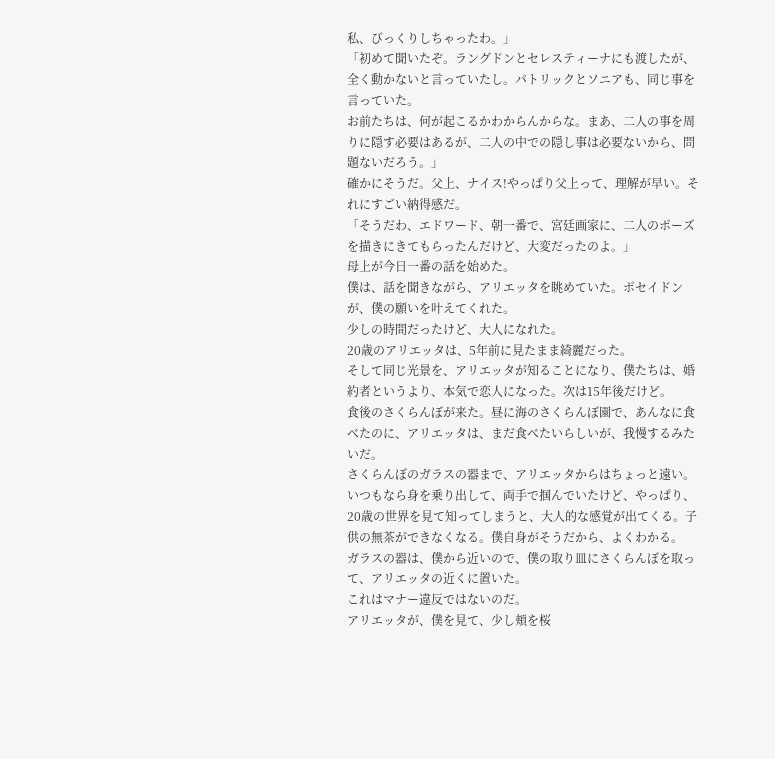私、びっくりしちゃったわ。」
「初めて聞いたぞ。ラングドンとセレスティーナにも渡したが、全く動かないと言っていたし。パトリックとソニアも、同じ事を言っていた。
お前たちは、何が起こるかわからんからな。まあ、二人の事を周りに隠す必要はあるが、二人の中での隠し事は必要ないから、問題ないだろう。」
確かにそうだ。父上、ナイス!やっぱり父上って、理解が早い。それにすごい納得感だ。
「そうだわ、エドワード、朝一番で、宮廷画家に、二人のポーズを描きにきてもらったんだけど、大変だったのよ。」
母上が今日一番の話を始めた。
僕は、話を聞きながら、アリエッタを眺めていた。ポセイドンが、僕の願いを叶えてくれた。
少しの時間だったけど、大人になれた。
20歳のアリエッタは、5年前に見たまま綺麗だった。
そして同じ光景を、アリエッタが知ることになり、僕たちは、婚約者というより、本気で恋人になった。次は15年後だけど。
食後のさくらんぼが来た。昼に海のさくらんぼ園で、あんなに食べたのに、アリエッタは、まだ食べたいらしいが、我慢するみたいだ。
さくらんぼのガラスの器まで、アリエッタからはちょっと遠い。いつもなら身を乗り出して、両手で掴んでいたけど、やっぱり、20歳の世界を見て知ってしまうと、大人的な感覚が出てくる。子供の無茶ができなくなる。僕自身がそうだから、よくわかる。
ガラスの器は、僕から近いので、僕の取り皿にさくらんぼを取って、アリエッタの近くに置いた。
これはマナー違反ではないのだ。
アリエッタが、僕を見て、少し頬を桜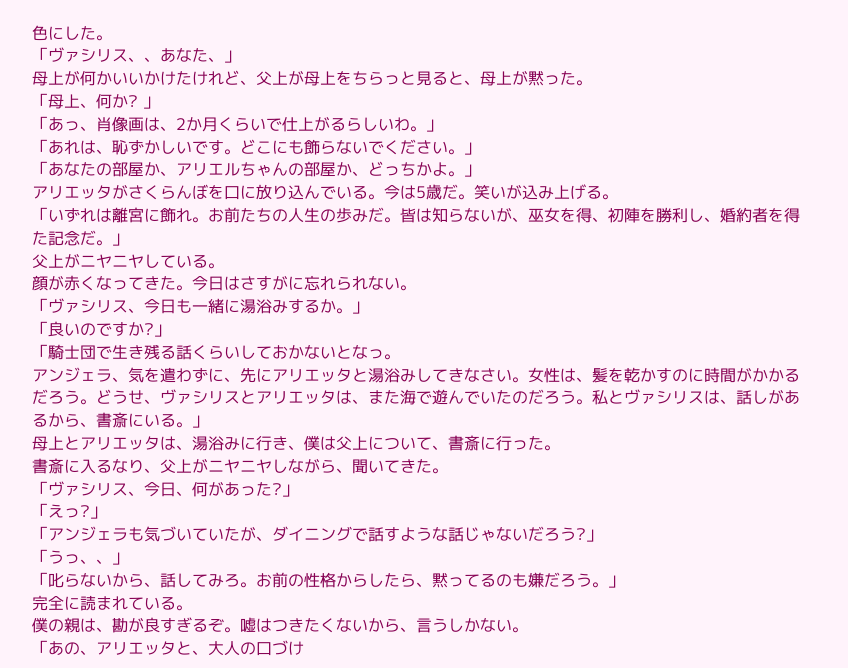色にした。
「ヴァシリス、、あなた、」
母上が何かいいかけたけれど、父上が母上をちらっと見ると、母上が黙った。
「母上、何か? 」
「あっ、肖像画は、2か月くらいで仕上がるらしいわ。」
「あれは、恥ずかしいです。どこにも飾らないでください。」
「あなたの部屋か、アリエルちゃんの部屋か、どっちかよ。」
アリエッタがさくらんぼを口に放り込んでいる。今は5歳だ。笑いが込み上げる。
「いずれは離宮に飾れ。お前たちの人生の歩みだ。皆は知らないが、巫女を得、初陣を勝利し、婚約者を得た記念だ。」
父上がニヤニヤしている。
顔が赤くなってきた。今日はさすがに忘れられない。
「ヴァシリス、今日も一緒に湯浴みするか。」
「良いのですか?」
「騎士団で生き残る話くらいしておかないとなっ。
アンジェラ、気を遣わずに、先にアリエッタと湯浴みしてきなさい。女性は、髪を乾かすのに時間がかかるだろう。どうせ、ヴァシリスとアリエッタは、また海で遊んでいたのだろう。私とヴァシリスは、話しがあるから、書斎にいる。」
母上とアリエッタは、湯浴みに行き、僕は父上について、書斎に行った。
書斎に入るなり、父上がニヤニヤしながら、聞いてきた。
「ヴァシリス、今日、何があった?」
「えっ?」
「アンジェラも気づいていたが、ダイニングで話すような話じゃないだろう?」
「うっ、、」
「叱らないから、話してみろ。お前の性格からしたら、黙ってるのも嫌だろう。」
完全に読まれている。
僕の親は、勘が良すぎるぞ。嘘はつきたくないから、言うしかない。
「あの、アリエッタと、大人の口づけ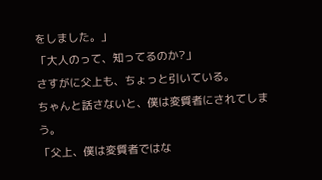をしました。」
「大人のって、知ってるのか?」
さすがに父上も、ちょっと引いている。
ちゃんと話さないと、僕は変質者にされてしまう。
「父上、僕は変質者ではな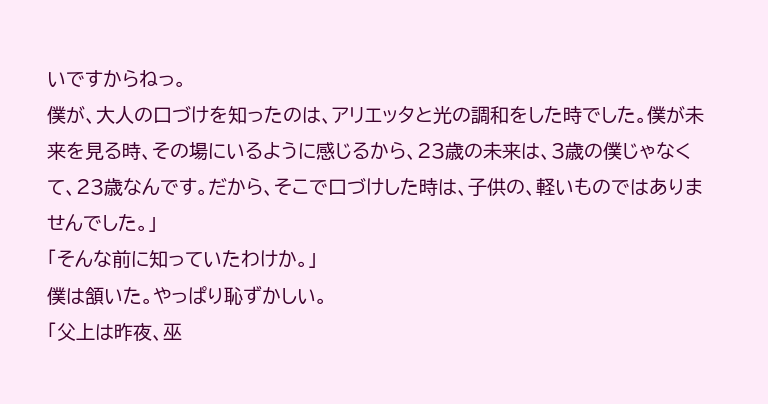いですからねっ。
僕が、大人の口づけを知ったのは、アリエッタと光の調和をした時でした。僕が未来を見る時、その場にいるように感じるから、23歳の未来は、3歳の僕じゃなくて、23歳なんです。だから、そこで口づけした時は、子供の、軽いものではありませんでした。」
「そんな前に知っていたわけか。」
僕は頷いた。やっぱり恥ずかしい。
「父上は昨夜、巫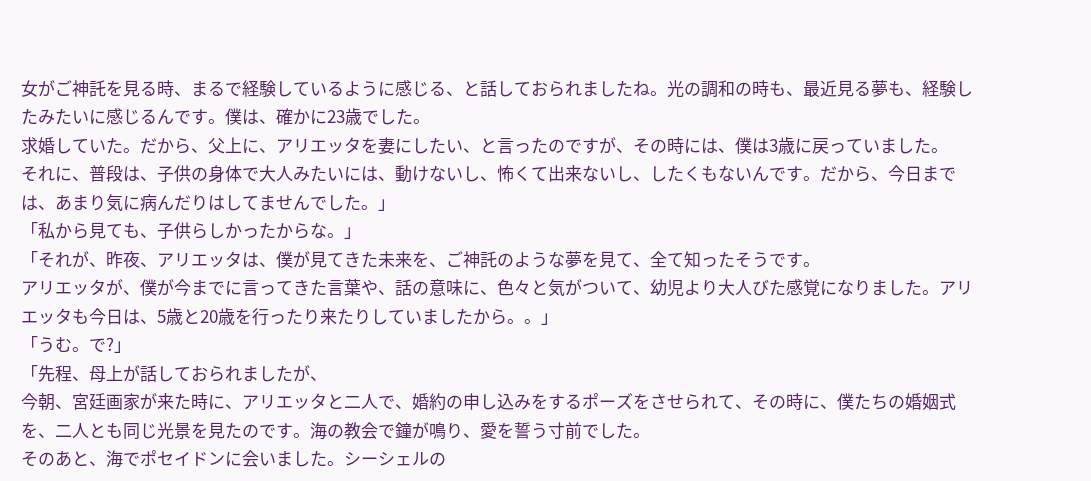女がご神託を見る時、まるで経験しているように感じる、と話しておられましたね。光の調和の時も、最近見る夢も、経験したみたいに感じるんです。僕は、確かに23歳でした。
求婚していた。だから、父上に、アリエッタを妻にしたい、と言ったのですが、その時には、僕は3歳に戻っていました。
それに、普段は、子供の身体で大人みたいには、動けないし、怖くて出来ないし、したくもないんです。だから、今日までは、あまり気に病んだりはしてませんでした。」
「私から見ても、子供らしかったからな。」
「それが、昨夜、アリエッタは、僕が見てきた未来を、ご神託のような夢を見て、全て知ったそうです。
アリエッタが、僕が今までに言ってきた言葉や、話の意味に、色々と気がついて、幼児より大人びた感覚になりました。アリエッタも今日は、5歳と20歳を行ったり来たりしていましたから。。」
「うむ。で?」
「先程、母上が話しておられましたが、
今朝、宮廷画家が来た時に、アリエッタと二人で、婚約の申し込みをするポーズをさせられて、その時に、僕たちの婚姻式を、二人とも同じ光景を見たのです。海の教会で鐘が鳴り、愛を誓う寸前でした。
そのあと、海でポセイドンに会いました。シーシェルの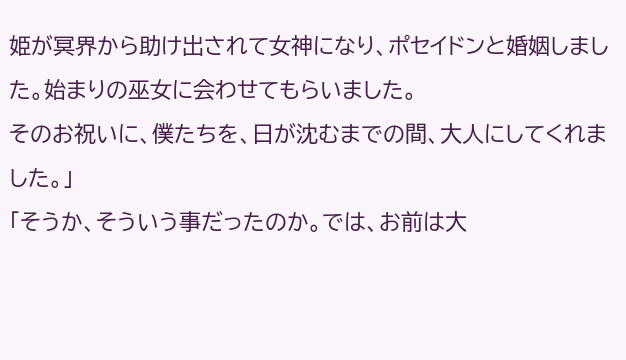姫が冥界から助け出されて女神になり、ポセイドンと婚姻しました。始まりの巫女に会わせてもらいました。
そのお祝いに、僕たちを、日が沈むまでの間、大人にしてくれました。」
「そうか、そういう事だったのか。では、お前は大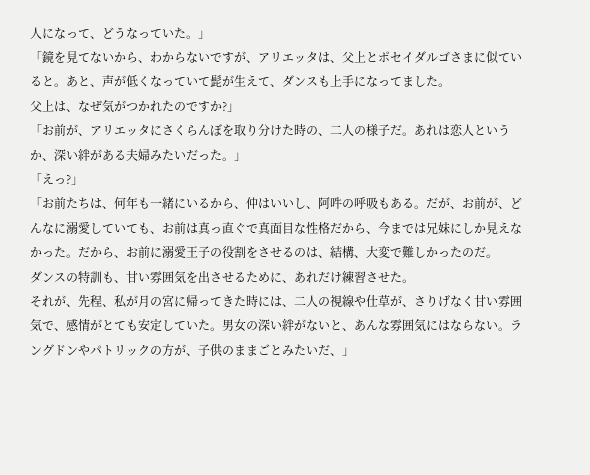人になって、どうなっていた。」
「鏡を見てないから、わからないですが、アリエッタは、父上とポセイダルゴさまに似ていると。あと、声が低くなっていて髭が生えて、ダンスも上手になってました。
父上は、なぜ気がつかれたのですか?」
「お前が、アリエッタにさくらんぼを取り分けた時の、二人の様子だ。あれは恋人というか、深い絆がある夫婦みたいだった。」
「えっ?」
「お前たちは、何年も一緒にいるから、仲はいいし、阿吽の呼吸もある。だが、お前が、どんなに溺愛していても、お前は真っ直ぐで真面目な性格だから、今までは兄妹にしか見えなかった。だから、お前に溺愛王子の役割をさせるのは、結構、大変で難しかったのだ。
ダンスの特訓も、甘い雰囲気を出させるために、あれだけ練習させた。
それが、先程、私が月の宮に帰ってきた時には、二人の視線や仕草が、さりげなく甘い雰囲気で、感情がとても安定していた。男女の深い絆がないと、あんな雰囲気にはならない。ラングドンやパトリックの方が、子供のままごとみたいだ、」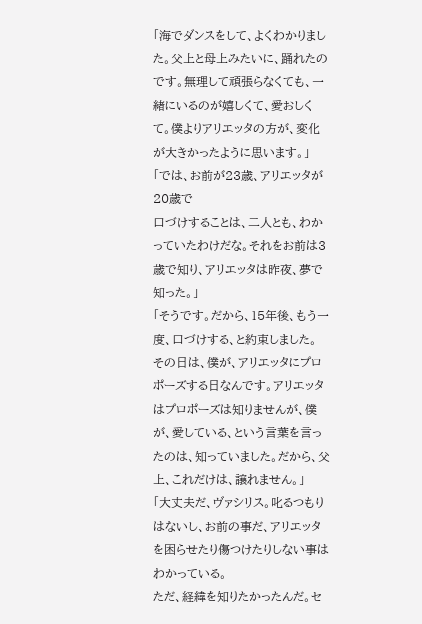「海でダンスをして、よくわかりました。父上と母上みたいに、踊れたのです。無理して頑張らなくても、一緒にいるのが嬉しくて、愛おしくて。僕よりアリエッタの方が、変化が大きかったように思います。」
「では、お前が23歳、アリエッタが20歳で
口づけすることは、二人とも、わかっていたわけだな。それをお前は3歳で知り、アリエッタは昨夜、夢で知った。」
「そうです。だから、15年後、もう一度、口づけする、と約束しました。
その日は、僕が、アリエッタにプロポーズする日なんです。アリエッタはプロポーズは知りませんが、僕が、愛している、という言葉を言ったのは、知っていました。だから、父上、これだけは、譲れません。」
「大丈夫だ、ヴァシリス。叱るつもりはないし、お前の事だ、アリエッタを困らせたり傷つけたりしない事はわかっている。
ただ、経緯を知りたかったんだ。セ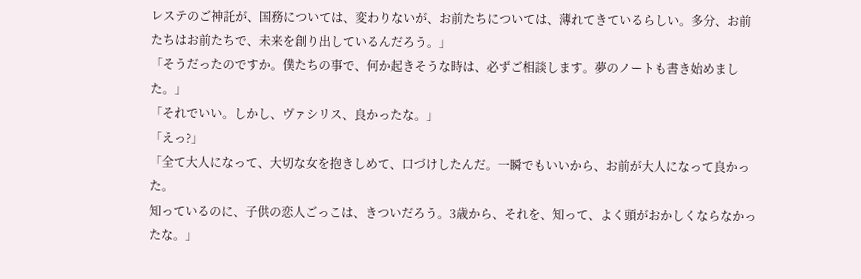レステのご神託が、国務については、変わりないが、お前たちについては、薄れてきているらしい。多分、お前たちはお前たちで、未来を創り出しているんだろう。」
「そうだったのですか。僕たちの事で、何か起きそうな時は、必ずご相談します。夢のノートも書き始めました。」
「それでいい。しかし、ヴァシリス、良かったな。」
「えっ?」
「全て大人になって、大切な女を抱きしめて、口づけしたんだ。一瞬でもいいから、お前が大人になって良かった。
知っているのに、子供の恋人ごっこは、きついだろう。3歳から、それを、知って、よく頭がおかしくならなかったな。」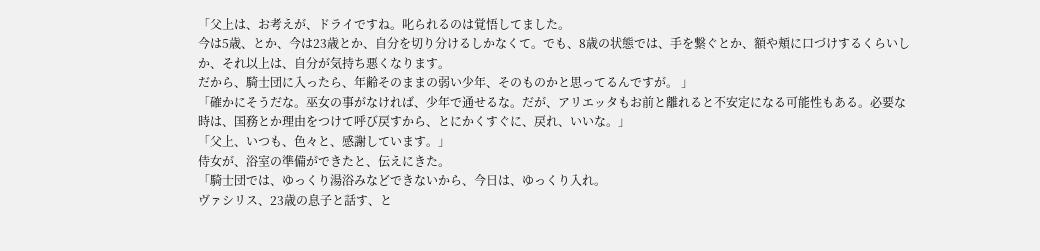「父上は、お考えが、ドライですね。叱られるのは覚悟してました。
今は5歳、とか、今は23歳とか、自分を切り分けるしかなくて。でも、8歳の状態では、手を繋ぐとか、額や頬に口づけするくらいしか、それ以上は、自分が気持ち悪くなります。
だから、騎士団に入ったら、年齢そのままの弱い少年、そのものかと思ってるんですが。 」
「確かにそうだな。巫女の事がなければ、少年で通せるな。だが、アリエッタもお前と離れると不安定になる可能性もある。必要な時は、国務とか理由をつけて呼び戻すから、とにかくすぐに、戻れ、いいな。」
「父上、いつも、色々と、感謝しています。」
侍女が、浴室の準備ができたと、伝えにきた。
「騎士団では、ゆっくり湯浴みなどできないから、今日は、ゆっくり入れ。
ヴァシリス、23歳の息子と話す、と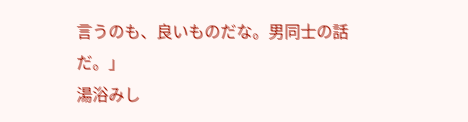言うのも、良いものだな。男同士の話だ。」
湯浴みし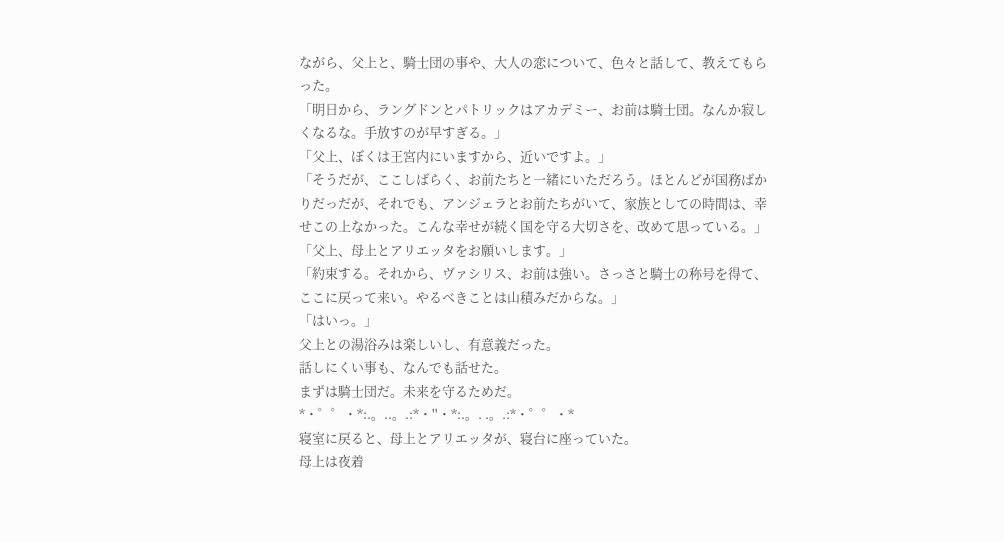ながら、父上と、騎士団の事や、大人の恋について、色々と話して、教えてもらった。
「明日から、ラングドンとパトリックはアカデミー、お前は騎士団。なんか寂しくなるな。手放すのが早すぎる。」
「父上、ぼくは王宮内にいますから、近いですよ。」
「そうだが、ここしばらく、お前たちと一緒にいただろう。ほとんどが国務ばかりだっだが、それでも、アンジェラとお前たちがいて、家族としての時間は、幸せこの上なかった。こんな幸せが続く国を守る大切さを、改めて思っている。」
「父上、母上とアリエッタをお願いします。」
「約束する。それから、ヴァシリス、お前は強い。さっさと騎士の称号を得て、ここに戻って来い。やるべきことは山積みだからな。」
「はいっ。」
父上との湯浴みは楽しいし、有意義だった。
話しにくい事も、なんでも話せた。
まずは騎士団だ。未来を守るためだ。
*・゜゜・*:.。..。.:*・''・*:.。. .。.:*・゜゜・*
寝室に戻ると、母上とアリエッタが、寝台に座っていた。
母上は夜着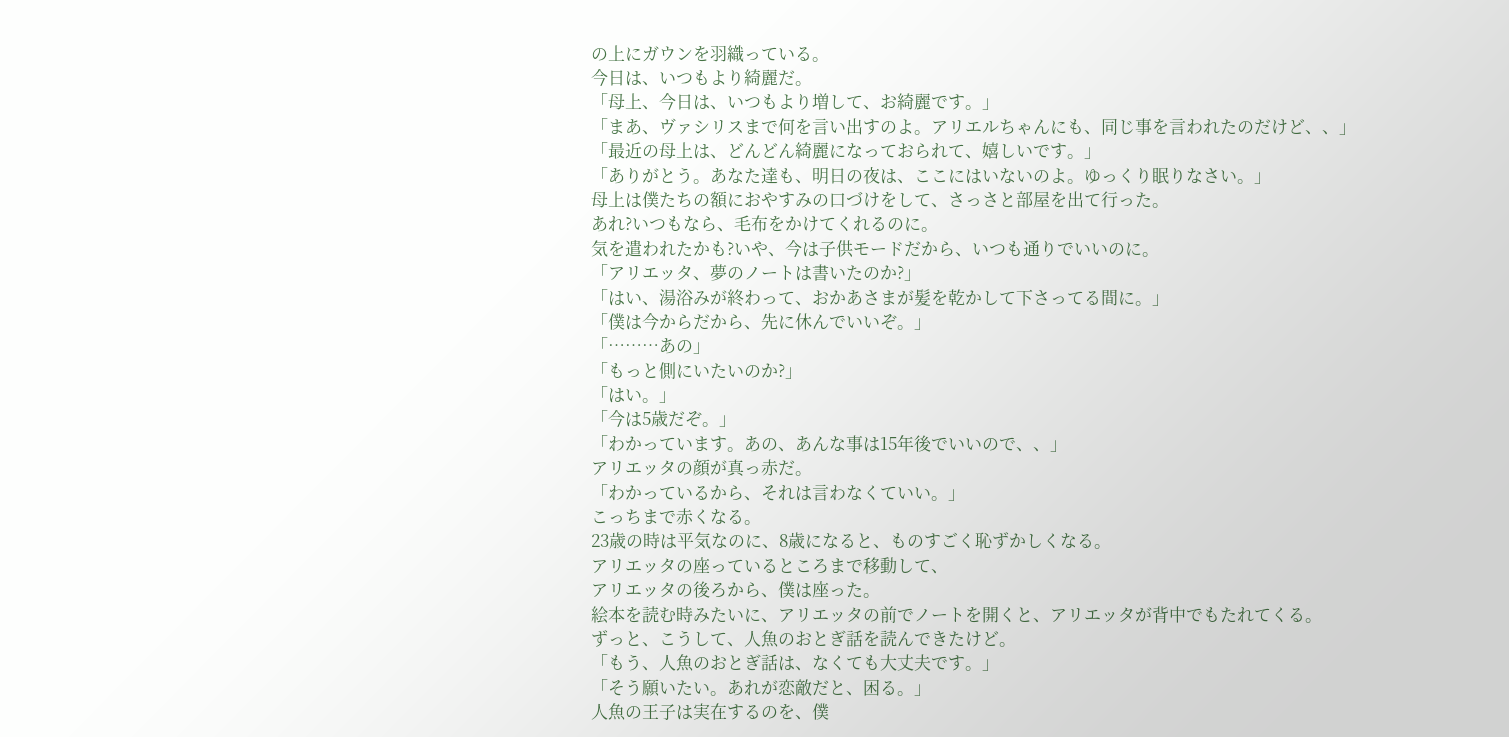の上にガウンを羽織っている。
今日は、いつもより綺麗だ。
「母上、今日は、いつもより増して、お綺麗です。」
「まあ、ヴァシリスまで何を言い出すのよ。アリエルちゃんにも、同じ事を言われたのだけど、、」
「最近の母上は、どんどん綺麗になっておられて、嬉しいです。」
「ありがとう。あなた達も、明日の夜は、ここにはいないのよ。ゆっくり眠りなさい。」
母上は僕たちの額におやすみの口づけをして、さっさと部屋を出て行った。
あれ?いつもなら、毛布をかけてくれるのに。
気を遣われたかも?いや、今は子供モードだから、いつも通りでいいのに。
「アリエッタ、夢のノートは書いたのか?」
「はい、湯浴みが終わって、おかあさまが髪を乾かして下さってる間に。」
「僕は今からだから、先に休んでいいぞ。」
「………あの」
「もっと側にいたいのか?」
「はい。」
「今は5歳だぞ。」
「わかっています。あの、あんな事は15年後でいいので、、」
アリエッタの顔が真っ赤だ。
「わかっているから、それは言わなくていい。」
こっちまで赤くなる。
23歳の時は平気なのに、8歳になると、ものすごく恥ずかしくなる。
アリエッタの座っているところまで移動して、
アリエッタの後ろから、僕は座った。
絵本を読む時みたいに、アリエッタの前でノートを開くと、アリエッタが背中でもたれてくる。
ずっと、こうして、人魚のおとぎ話を読んできたけど。
「もう、人魚のおとぎ話は、なくても大丈夫です。」
「そう願いたい。あれが恋敵だと、困る。」
人魚の王子は実在するのを、僕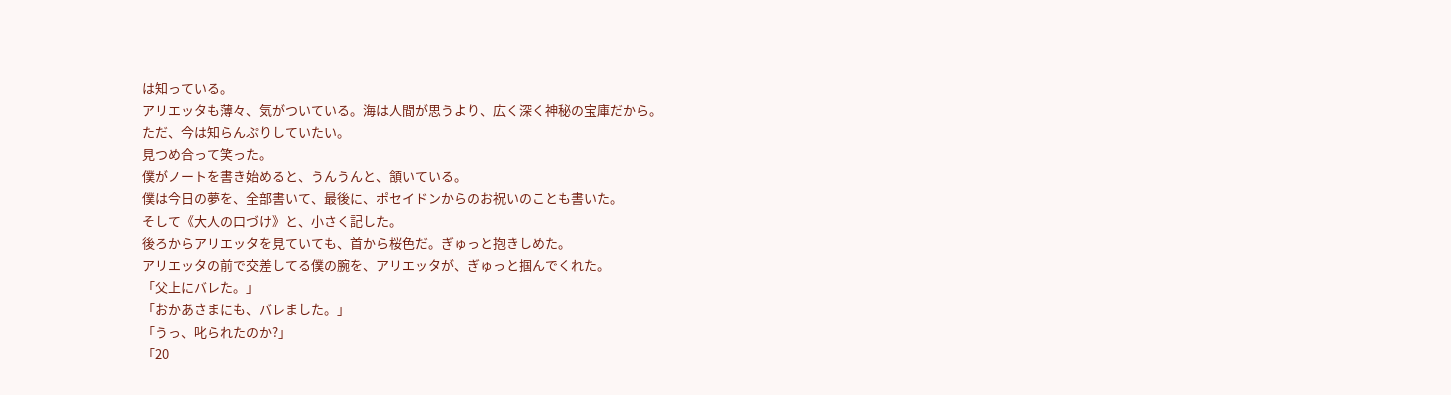は知っている。
アリエッタも薄々、気がついている。海は人間が思うより、広く深く神秘の宝庫だから。
ただ、今は知らんぷりしていたい。
見つめ合って笑った。
僕がノートを書き始めると、うんうんと、頷いている。
僕は今日の夢を、全部書いて、最後に、ポセイドンからのお祝いのことも書いた。
そして《大人の口づけ》と、小さく記した。
後ろからアリエッタを見ていても、首から桜色だ。ぎゅっと抱きしめた。
アリエッタの前で交差してる僕の腕を、アリエッタが、ぎゅっと掴んでくれた。
「父上にバレた。」
「おかあさまにも、バレました。」
「うっ、叱られたのか?」
「20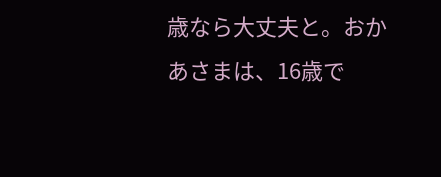歳なら大丈夫と。おかあさまは、16歳で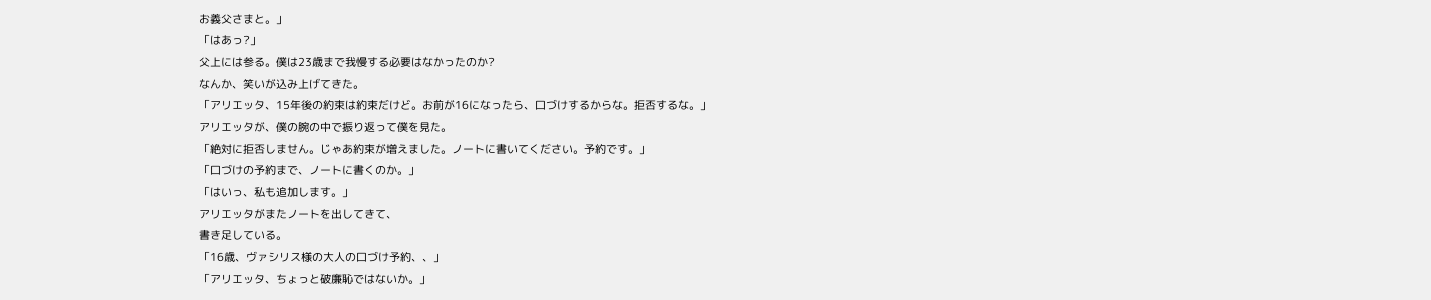お義父さまと。」
「はあっ?」
父上には参る。僕は23歳まで我慢する必要はなかったのか?
なんか、笑いが込み上げてきた。
「アリエッタ、15年後の約束は約束だけど。お前が16になったら、口づけするからな。拒否するな。」
アリエッタが、僕の腕の中で振り返って僕を見た。
「絶対に拒否しません。じゃあ約束が増えました。ノートに書いてください。予約です。」
「口づけの予約まで、ノートに書くのか。」
「はいっ、私も追加します。」
アリエッタがまたノートを出してきて、
書き足している。
「16歳、ヴァシリス様の大人の口づけ予約、、」
「アリエッタ、ちょっと破廉恥ではないか。」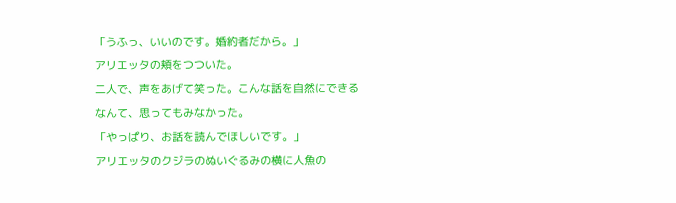「うふっ、いいのです。婚約者だから。」
アリエッタの頬をつついた。
二人で、声をあげて笑った。こんな話を自然にできるなんて、思ってもみなかった。
「やっぱり、お話を読んでほしいです。」
アリエッタのクジラのぬいぐるみの横に人魚の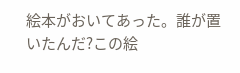絵本がおいてあった。誰が置いたんだ?この絵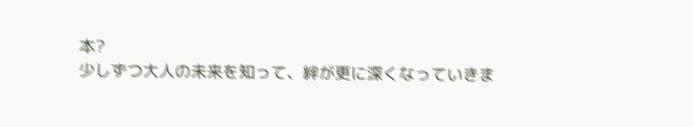本?
少しずつ大人の未来を知って、絆が更に深くなっていきま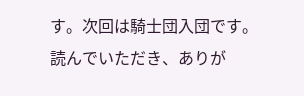す。次回は騎士団入団です。
読んでいただき、ありが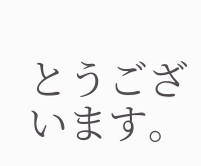とうございます。